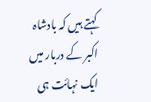کہتے ہیں کہ بادشاہ اکبر کے دربار میں ایک نہائت ہی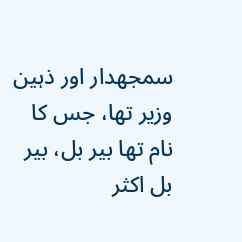سمجھدار اور ذہین وزیر تھا، جس کا نام تھا بیر بل، بیر بل اکثر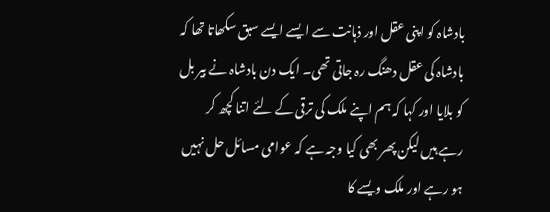بادشاہ کو اپنی عقل اور ذہانت سے ایسے ایسے سبق سکھاتا تھا کہ بادشاہ کی عقل دھنگ رہ جاتی تھی۔ ایک دن بادشاہ نے بیر بل کو بلایا اور کہا کہ ہم اپنے ملک کی ترقی کے لئے اتنا کچھ کر رہے ہیں لیکن پھر بھی کیا وجہ ہے کہ عوامی مسائل حل نہیں ہو رہے اور ملک ویسے کا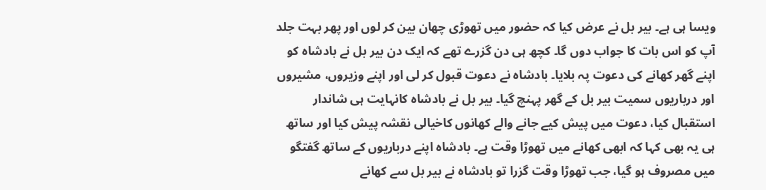ویسا ہی ہے۔ بیر بل نے عرض کیا کہ حضور میں تھوڑی چھان بین کر لوں اور پھر بہت جلد آپ کو اس بات کا جواب دوں گا۔ کچھ ہی دن گزرے تھے کہ ایک دن بیر بل نے بادشاہ کو اپنے گھر کھانے کی دعوت پہ بلایا۔ بادشاہ نے دعوت قبول کر لی اور اپنے وزیروں، مشیروں اور درباریوں سمیت بیر بل کے گھر پہنچ گیا۔ بیر بل نے بادشاہ کانہایت ہی شاندار استقبال کیا، دعوت میں پیش کیے جانے والے کھانوں کاخیالی نقشہ پیش کیا اور ساتھ ہی یہ بھی کہا کہ ابھی کھانے میں تھوڑا وقت ہے۔ بادشاہ اپنے درباریوں کے ساتھ گفتگو میں مصروف ہو گیا، جب تھوڑا وقت گزرا تو بادشاہ نے بیر بل سے کھانے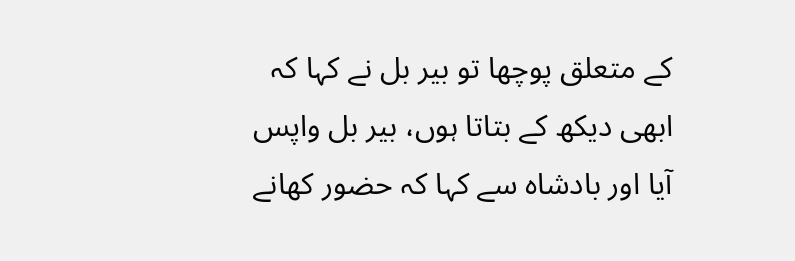کے متعلق پوچھا تو بیر بل نے کہا کہ ابھی دیکھ کے بتاتا ہوں، بیر بل واپس آیا اور بادشاہ سے کہا کہ حضور کھانے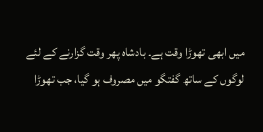میں ابھی تھوڑا وقت ہے۔ بادشاہ پھر وقت گزارنے کے لئے لوگوں کے ساتھ گفتگو میں مصروف ہو گیا، جب تھوڑا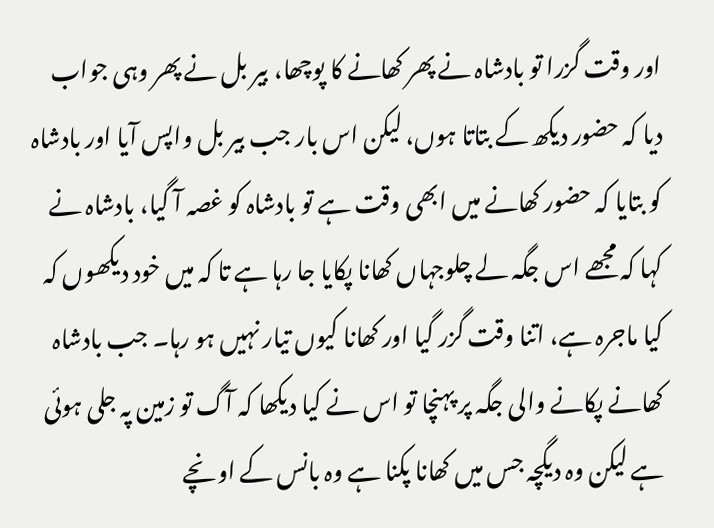اور وقت گزرا تو بادشاہ نے پھر کھانے کا پوچھا، بیر بل نے پھر وہی جواب دیا کہ حضور دیکھ کے بتاتا ہوں، لیکن اس بار جب بیر بل واپس آیا اور بادشاہ کو بتایا کہ حضور کھانے میں ابھی وقت ہے تو بادشاہ کو غصہ آ گیا، بادشاہ نے کہا کہ مجھے اس جگہ لے چلوجہاں کھانا پکایا جا رہا ہے تا کہ میں خود دیکھوں کہ کیا ماجرہ ہے، اتنا وقت گزر گیا اور کھانا کیوں تیار نہیں ہو رہا۔ جب بادشاہ کھانے پکانے والی جگہ پر پہنچا تو اس نے کیا دیکھا کہ آگ تو زمین پہ جلی ہوئی ہے لیکن وہ دیگچہ جس میں کھانا پکنا ہے وہ بانس کے اونچے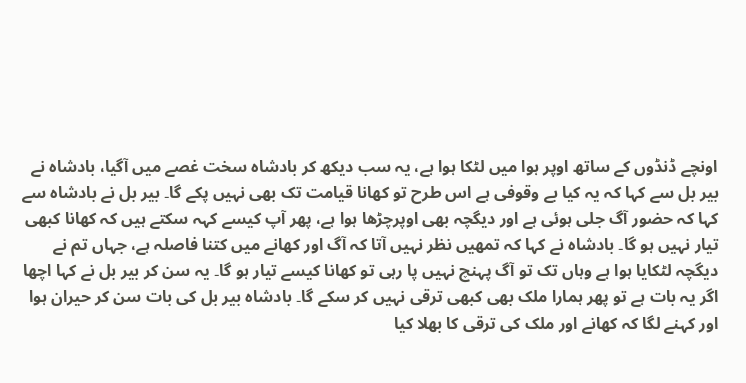اونچے ڈنڈوں کے ساتھ اوپر ہوا میں لٹکا ہوا ہے، یہ سب دیکھ کر بادشاہ سخت غصے میں آگیا، بادشاہ نے بیر بل سے کہا کہ یہ کیا بے وقوفی ہے اس طرح تو کھانا قیامت تک بھی نہیں پکے گا۔ بیر بل نے بادشاہ سے کہا کہ حضور آگ جلی ہوئی ہے اور دیگچہ بھی اوپرچڑھا ہوا ہے، پھر آپ کیسے کہہ سکتے ہیں کہ کھانا کبھی تیار نہیں ہو گا۔ بادشاہ نے کہا کہ تمھیں نظر نہیں آتا کہ آگ اور کھانے میں کتنا فاصلہ ہے، جہاں تم نے دیگچہ لٹکایا ہوا ہے وہاں تک تو آگ پہنچ نہیں پا رہی تو کھانا کیسے تیار ہو گا۔ یہ سن کر بیر بل نے کہا اچھا اگر یہ بات ہے تو پھر ہمارا ملک بھی کبھی ترقی نہیں کر سکے گا۔ بادشاہ بیر بل کی بات سن کر حیران ہوا اور کہنے لگا کہ کھانے اور ملک کی ترقی کا بھلا کیا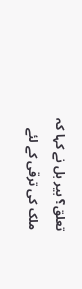تعلق؟ بیر بل نے کہا کہ ملک کی ترقی کے لئے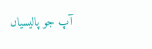آپ جو پالیسیاں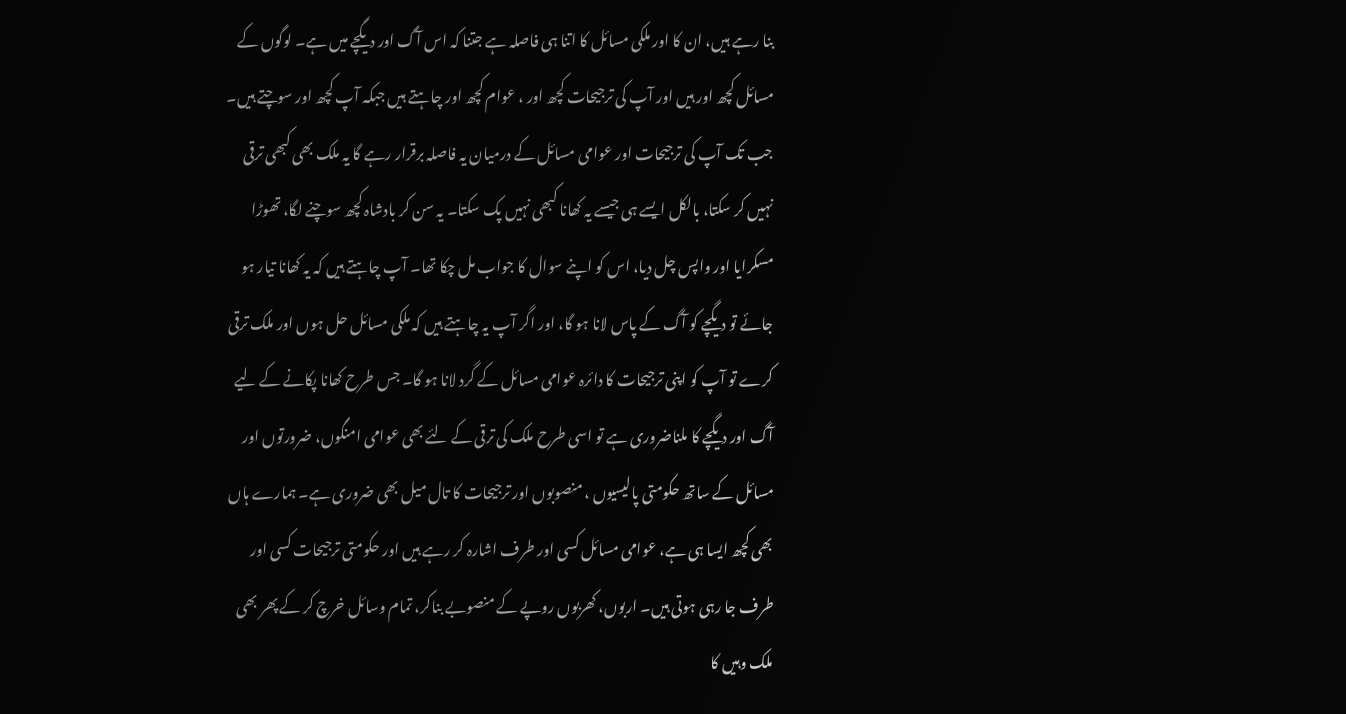بنا رہے ہیں، ان کا اور ملکی مسائل کا اتنا ہی فاصلہ ہے جتنا کہ اس آگ اور دیگچے میں ہے۔ لوگوں کے مسائل کچھ اور ہیں اور آپ کی ترجیحات کچھ اور ، عوام کچھ اور چاہتے ہیں جبکہ آپ کچھ اور سوچتے ہیں۔ جب تک آپ کی ترجیحات اور عوامی مسائل کے درمیان یہ فاصلہ برقرار رہے گا یہ ملک بھی کبھی ترقی نہیں کر سکتا، بالکل ایسے ہی جیسے یہ کھانا کبھی نہیں پک سکتا۔ یہ سن کر بادشاہ کچھ سوچنے لگا، تھوڑا مسکرایا اور واپس چل دیا، اس کو اپنے سوال کا جواب مل چکا تھا۔ آپ چاہتے ہیں کہ یہ کھانا تیار ہو جائے تو دیگچے کو آگ کے پاس لانا ہو گا، اور اگر آپ یہ چاہتے ہیں کہ ملکی مسائل حل ہوں اور ملک ترقی کرے تو آپ کو اپنی ترجیحات کا دائرہ عوامی مسائل کے گرد لانا ہو گا۔ جس طرح کھانا پکانے کے لیے آگ اور دیگچے کا ملناضروری ہے تو اسی طرح ملک کی ترقی کے لئے بھی عوامی امنگوں، ضرورتوں اور مسائل کے ساتھ حکومتی پالیسیوں ، منصوبوں اور ترجیحات کا تال میل بھی ضروری ہے۔ ہمارے ہاں بھی کچھ ایسا ہی ہے، عوامی مسائل کسی اور طرف اشارہ کر رہے ہیں اور حکومتی ترجیحات کسی اور طرف جا رہی ہوتی ہیں۔ اربوں، کھربوں روپے کے منصوبے بناکر، تمام وسائل خرچ کر کے پھر بھی ملک وہیں کا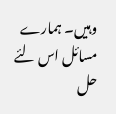وہیں۔ ہمارے مسائل اس لئے حل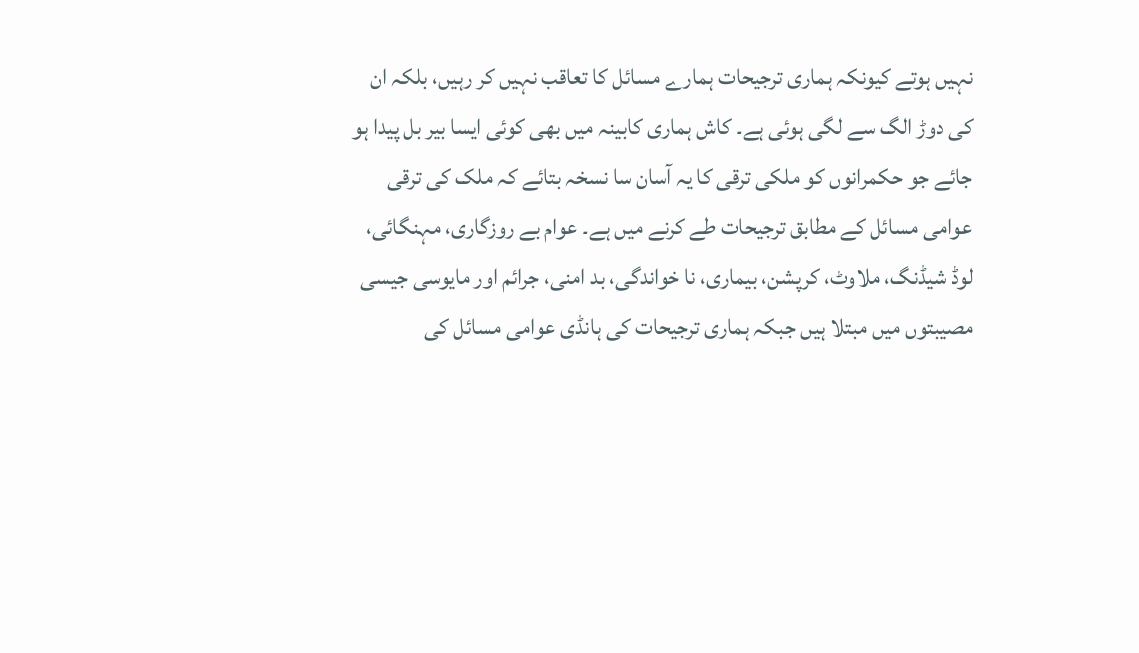نہیں ہوتے کیونکہ ہماری ترجیحات ہمارے مسائل کا تعاقب نہیں کر رہیں، بلکہ ان کی دوڑ الگ سے لگی ہوئی ہے۔ کاش ہماری کابینہ میں بھی کوئی ایسا بیر بل پیدا ہو جائے جو حکمرانوں کو ملکی ترقی کا یہ آسان سا نسخہ بتائے کہ ملک کی ترقی عوامی مسائل کے مطابق ترجیحات طے کرنے میں ہے۔ عوام بے روزگاری، مہنگائی، لوڈ شیڈنگ، ملاوٹ، کرپشن، بیماری، نا خواندگی، بد امنی، جرائم اور مایوسی جیسی مصیبتوں میں مبتلا ہیں جبکہ ہماری ترجیحات کی ہانڈی عوامی مسائل کی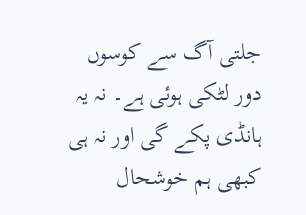جلتی آگ سے کوسوں دور لٹکی ہوئی ہے۔ نہ یہ ہانڈی پکے گی اور نہ ہی کبھی ہم خوشحال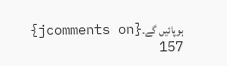ہوپائیں گے۔{jcomments on}
157